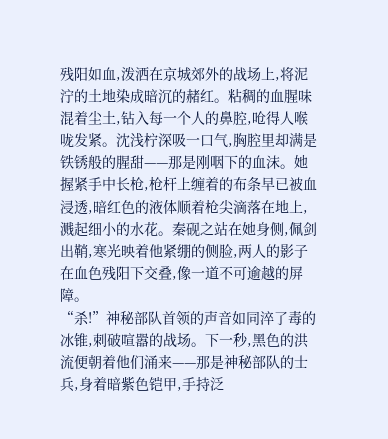残阳如血,泼洒在京城郊外的战场上,将泥泞的土地染成暗沉的赭红。粘稠的血腥味混着尘土,钻入每一个人的鼻腔,呛得人喉咙发紧。沈浅柠深吸一口气,胸腔里却满是铁锈般的腥甜——那是刚咽下的血沫。她握紧手中长枪,枪杆上缠着的布条早已被血浸透,暗红色的液体顺着枪尖滴落在地上,溅起细小的水花。秦砚之站在她身侧,佩剑出鞘,寒光映着他紧绷的侧脸,两人的影子在血色残阳下交叠,像一道不可逾越的屏障。
“杀!”神秘部队首领的声音如同淬了毒的冰锥,刺破喧嚣的战场。下一秒,黑色的洪流便朝着他们涌来——那是神秘部队的士兵,身着暗紫色铠甲,手持泛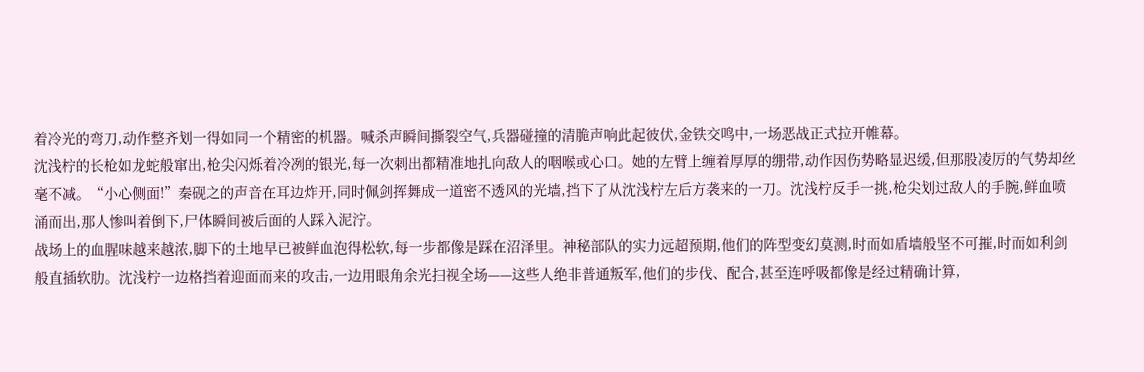着冷光的弯刀,动作整齐划一得如同一个精密的机器。喊杀声瞬间撕裂空气,兵器碰撞的清脆声响此起彼伏,金铁交鸣中,一场恶战正式拉开帷幕。
沈浅柠的长枪如龙蛇般窜出,枪尖闪烁着冷冽的银光,每一次刺出都精准地扎向敌人的咽喉或心口。她的左臂上缠着厚厚的绷带,动作因伤势略显迟缓,但那股凌厉的气势却丝毫不减。“小心侧面!”秦砚之的声音在耳边炸开,同时佩剑挥舞成一道密不透风的光墙,挡下了从沈浅柠左后方袭来的一刀。沈浅柠反手一挑,枪尖划过敌人的手腕,鲜血喷涌而出,那人惨叫着倒下,尸体瞬间被后面的人踩入泥泞。
战场上的血腥味越来越浓,脚下的土地早已被鲜血泡得松软,每一步都像是踩在沼泽里。神秘部队的实力远超预期,他们的阵型变幻莫测,时而如盾墙般坚不可摧,时而如利剑般直插软肋。沈浅柠一边格挡着迎面而来的攻击,一边用眼角余光扫视全场——这些人绝非普通叛军,他们的步伐、配合,甚至连呼吸都像是经过精确计算,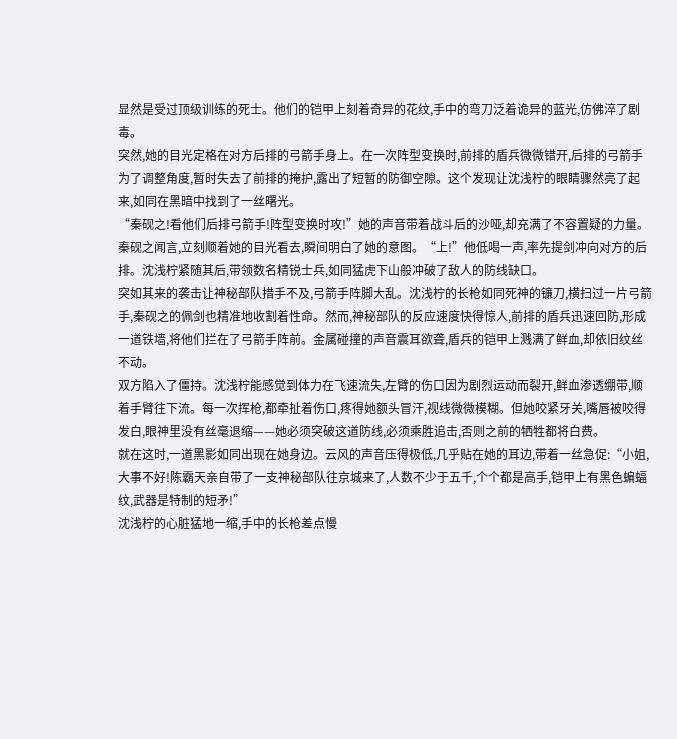显然是受过顶级训练的死士。他们的铠甲上刻着奇异的花纹,手中的弯刀泛着诡异的蓝光,仿佛淬了剧毒。
突然,她的目光定格在对方后排的弓箭手身上。在一次阵型变换时,前排的盾兵微微错开,后排的弓箭手为了调整角度,暂时失去了前排的掩护,露出了短暂的防御空隙。这个发现让沈浅柠的眼睛骤然亮了起来,如同在黑暗中找到了一丝曙光。
“秦砚之!看他们后排弓箭手!阵型变换时攻!”她的声音带着战斗后的沙哑,却充满了不容置疑的力量。秦砚之闻言,立刻顺着她的目光看去,瞬间明白了她的意图。“上!”他低喝一声,率先提剑冲向对方的后排。沈浅柠紧随其后,带领数名精锐士兵,如同猛虎下山般冲破了敌人的防线缺口。
突如其来的袭击让神秘部队措手不及,弓箭手阵脚大乱。沈浅柠的长枪如同死神的镰刀,横扫过一片弓箭手,秦砚之的佩剑也精准地收割着性命。然而,神秘部队的反应速度快得惊人,前排的盾兵迅速回防,形成一道铁墙,将他们拦在了弓箭手阵前。金属碰撞的声音震耳欲聋,盾兵的铠甲上溅满了鲜血,却依旧纹丝不动。
双方陷入了僵持。沈浅柠能感觉到体力在飞速流失,左臂的伤口因为剧烈运动而裂开,鲜血渗透绷带,顺着手臂往下流。每一次挥枪,都牵扯着伤口,疼得她额头冒汗,视线微微模糊。但她咬紧牙关,嘴唇被咬得发白,眼神里没有丝毫退缩——她必须突破这道防线,必须乘胜追击,否则之前的牺牲都将白费。
就在这时,一道黑影如同出现在她身边。云风的声音压得极低,几乎贴在她的耳边,带着一丝急促:“小姐,大事不好!陈霸天亲自带了一支神秘部队往京城来了,人数不少于五千,个个都是高手,铠甲上有黑色蝙蝠纹,武器是特制的短矛!”
沈浅柠的心脏猛地一缩,手中的长枪差点慢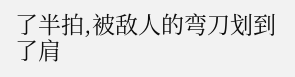了半拍,被敌人的弯刀划到了肩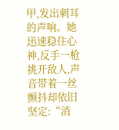甲,发出刺耳的声响。她迅速稳住心神,反手一枪挑开敌人,声音带着一丝颤抖却依旧坚定:“消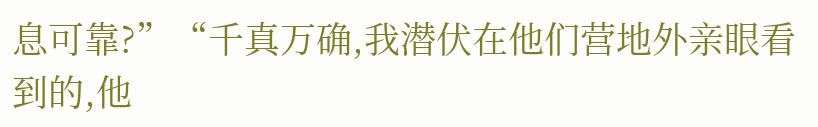息可靠?”“千真万确,我潜伏在他们营地外亲眼看到的,他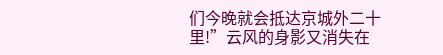们今晚就会抵达京城外二十里!”云风的身影又消失在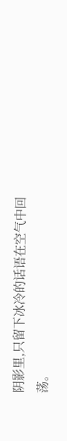阴影里,只留下冰冷的话语在空气中回荡。